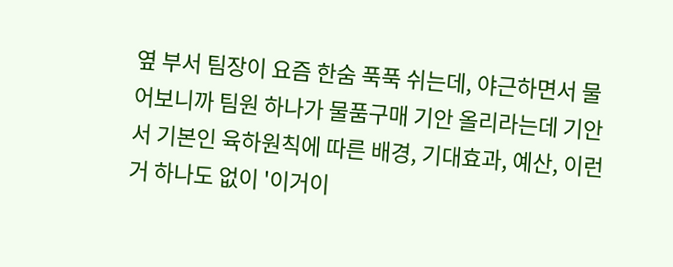옆 부서 팀장이 요즘 한숨 푹푹 쉬는데, 야근하면서 물어보니까 팀원 하나가 물품구매 기안 올리라는데 기안서 기본인 육하원칙에 따른 배경, 기대효과, 예산, 이런거 하나도 없이 '이거이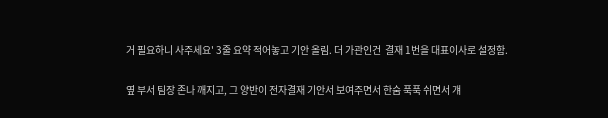거 필요하니 사주세요' 3줄 요약 적어놓고 기안 올림. 더 가관인건  결재 1번을 대표이사로 설정함.

옆 부서 팀장 존나 깨지고, 그 양반이 전자결재 기안서 보여주면서 한숨 푹푹 쉬면서 걔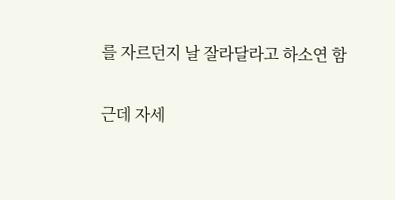를 자르던지 날 잘라달라고 하소연 함

근데 자세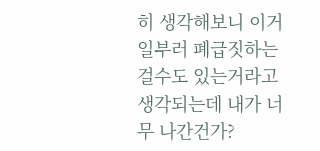히 생각해보니 이거 일부러 폐급짓하는걸수도 있는거라고 생각되는데 내가 너무 나간건가?